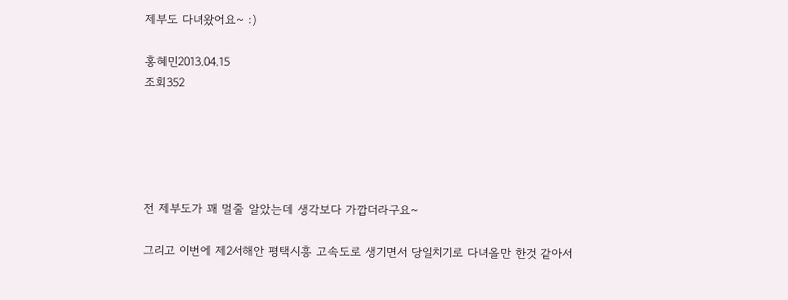제부도 다녀왔어요~ :)

홍혜민2013.04.15
조회352





전 제부도가 꽤 멀줄 알았는데 생각보다 가깝더라구요~

그리고 이번에 제2서해안 평택시흥 고속도로 생기면서 당일치기로 다녀올만 한것 같아서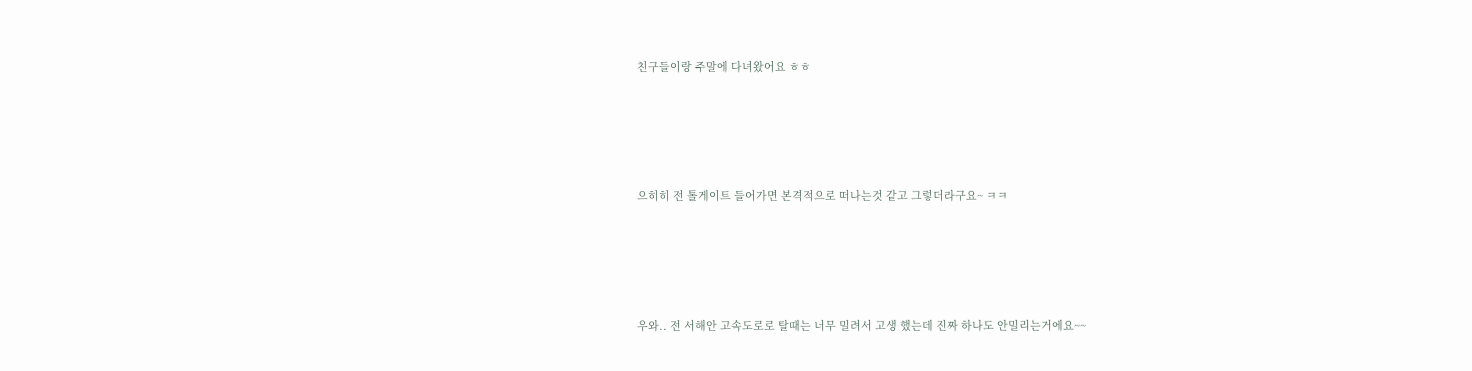친구들이랑 주말에 다녀왔어요 ㅎㅎ





으히히 전 톨게이트 들어가면 본격적으로 떠나는것 같고 그렇더라구요~ ㅋㅋ





우와.. 전 서해안 고속도로로 탈때는 너무 밀려서 고생 했는데 진짜 하나도 안밀리는거에요~~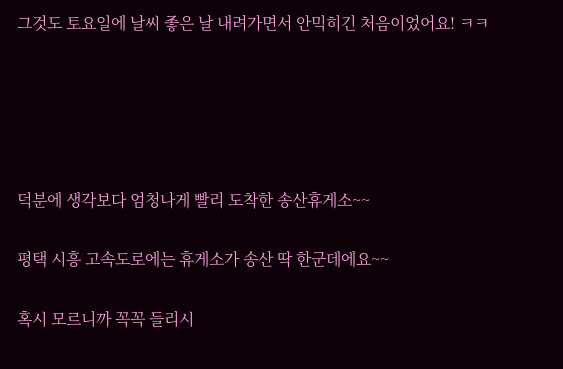그것도 토요일에 날씨 좋은 날 내려가면서 안믹히긴 처음이었어요! ㅋㅋ





덕분에 생각보다 엄청나게 빨리 도착한 송산휴게소~~

평택 시흥 고속도로에는 휴게소가 송산 딱 한군데에요~~

혹시 모르니까 꼭꼭 들리시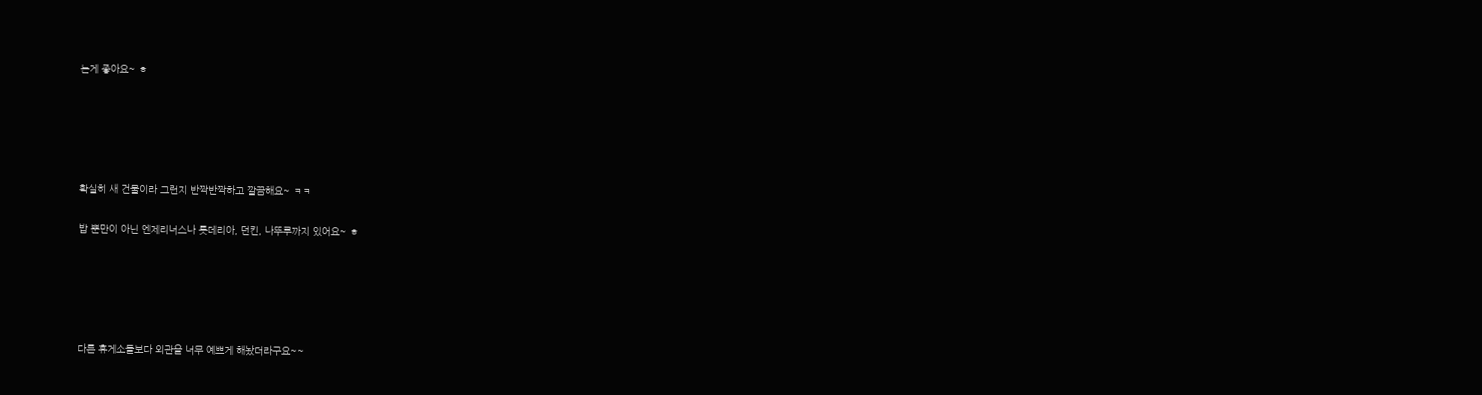는게 좋아요~ ㅎ





확실히 새 건물이라 그런지 반짝반짝하고 깔끔해요~ ㅋㅋ

밥 뿐만이 아닌 엔제리너스나 롯데리아, 던킨, 나뚜루까지 있어요~ ㅎ





다른 휴게소들보다 외관을 너무 예쁘게 해놨더라구요~~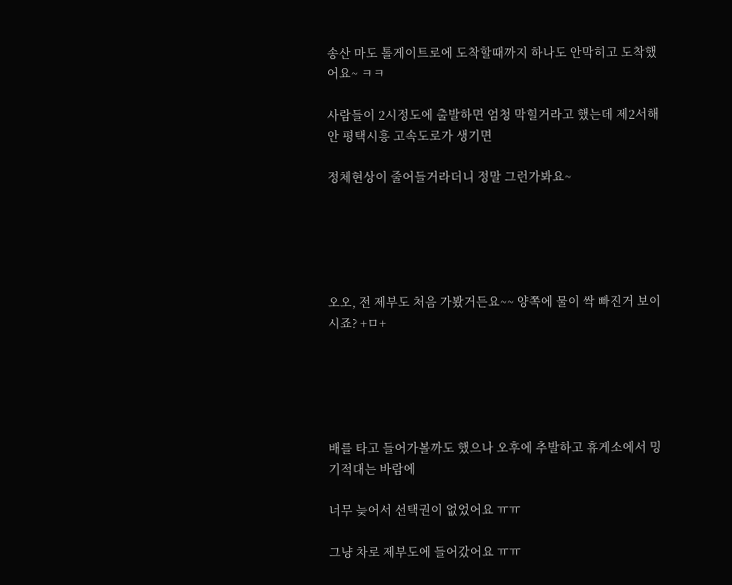송산 마도 톨게이트로에 도착할때까지 하나도 안막히고 도착했어요~ ㅋㅋ

사람들이 2시정도에 출발하면 엄청 막힐거라고 했는데 제2서해안 평택시흥 고속도로가 생기면

정체현상이 줄어들거라더니 정말 그런가봐요~





오오, 전 제부도 처음 가봤거든요~~ 양쪽에 물이 싹 빠진거 보이시죠? +ㅁ+





배를 타고 들어가볼까도 했으나 오후에 추발하고 휴게소에서 밍기적대는 바람에

너무 늦어서 선택권이 없었어요 ㅠㅠ

그냥 차로 제부도에 들어갔어요 ㅠㅠ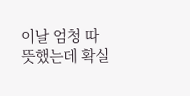이날 엄청 따뜻했는데 확실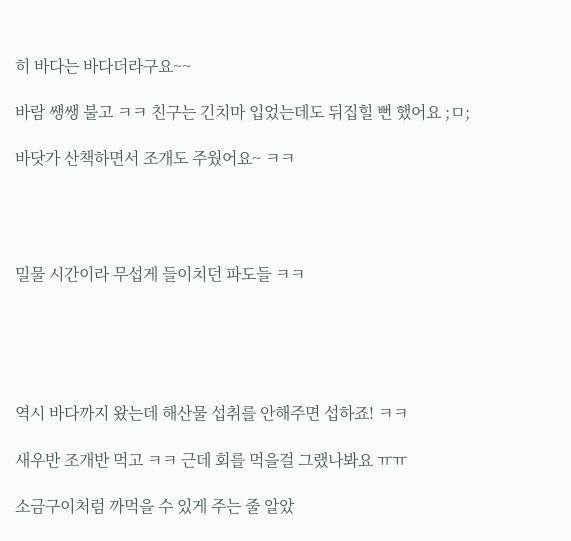히 바다는 바다더라구요~~

바람 쌩쌩 불고 ㅋㅋ 친구는 긴치마 입었는데도 뒤집힐 뻔 했어요 ;ㅁ;

바닷가 산책하면서 조개도 주웠어요~ ㅋㅋ




밀물 시간이라 무섭게 들이치던 파도들 ㅋㅋ





역시 바다까지 왔는데 해산물 섭취를 안해주면 섭하죠! ㅋㅋ

새우반 조개반 먹고 ㅋㅋ 근데 회를 먹을걸 그랬나봐요 ㅠㅠ

소금구이처럼 까먹을 수 있게 주는 줄 알았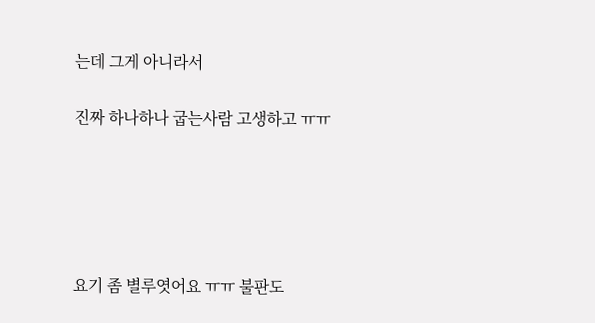는데 그게 아니라서

진짜 하나하나 굽는사람 고생하고 ㅠㅠ





요기 좀 별루엿어요 ㅠㅠ 불판도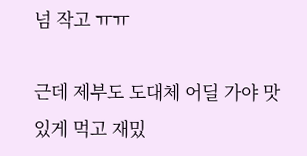넘 작고 ㅠㅠ

근데 제부도 도대체 어딜 가야 맛있게 먹고 재밌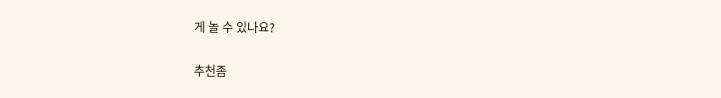게 놀 수 있나요?

추천좀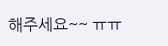해주세요~~ ㅠㅠ